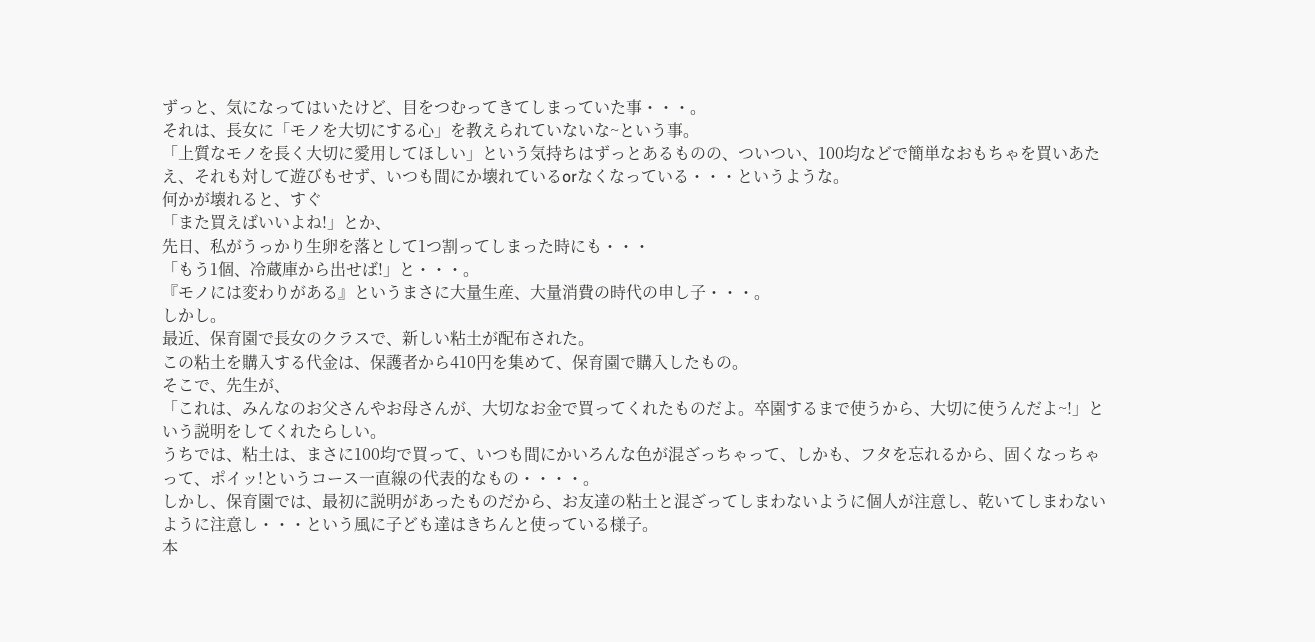ずっと、気になってはいたけど、目をつむってきてしまっていた事・・・。
それは、長女に「モノを大切にする心」を教えられていないな~という事。
「上質なモノを長く大切に愛用してほしい」という気持ちはずっとあるものの、ついつい、100均などで簡単なおもちゃを買いあたえ、それも対して遊びもせず、いつも間にか壊れているorなくなっている・・・というような。
何かが壊れると、すぐ
「また買えばいいよね!」とか、
先日、私がうっかり生卵を落として1つ割ってしまった時にも・・・
「もう1個、冷蔵庫から出せば!」と・・・。
『モノには変わりがある』というまさに大量生産、大量消費の時代の申し子・・・。
しかし。
最近、保育園で長女のクラスで、新しい粘土が配布された。
この粘土を購入する代金は、保護者から410円を集めて、保育園で購入したもの。
そこで、先生が、
「これは、みんなのお父さんやお母さんが、大切なお金で買ってくれたものだよ。卒園するまで使うから、大切に使うんだよ~!」という説明をしてくれたらしい。
うちでは、粘土は、まさに100均で買って、いつも間にかいろんな色が混ざっちゃって、しかも、フタを忘れるから、固くなっちゃって、ポイッ!というコース一直線の代表的なもの・・・・。
しかし、保育園では、最初に説明があったものだから、お友達の粘土と混ざってしまわないように個人が注意し、乾いてしまわないように注意し・・・という風に子ども達はきちんと使っている様子。
本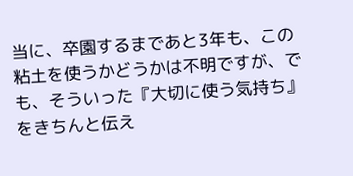当に、卒園するまであと3年も、この粘土を使うかどうかは不明ですが、でも、そういった『大切に使う気持ち』をきちんと伝え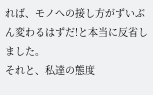れば、モノへの接し方がずいぶん変わるはずだ!と本当に反省しました。
それと、私達の態度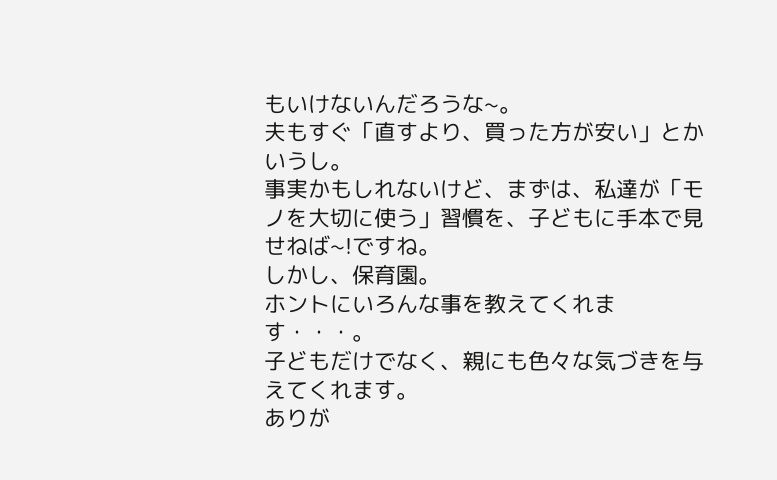もいけないんだろうな~。
夫もすぐ「直すより、買った方が安い」とかいうし。
事実かもしれないけど、まずは、私達が「モノを大切に使う」習慣を、子どもに手本で見せねば~!ですね。
しかし、保育園。
ホントにいろんな事を教えてくれます・・・。
子どもだけでなく、親にも色々な気づきを与えてくれます。
ありが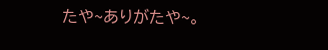たや~ありがたや~。